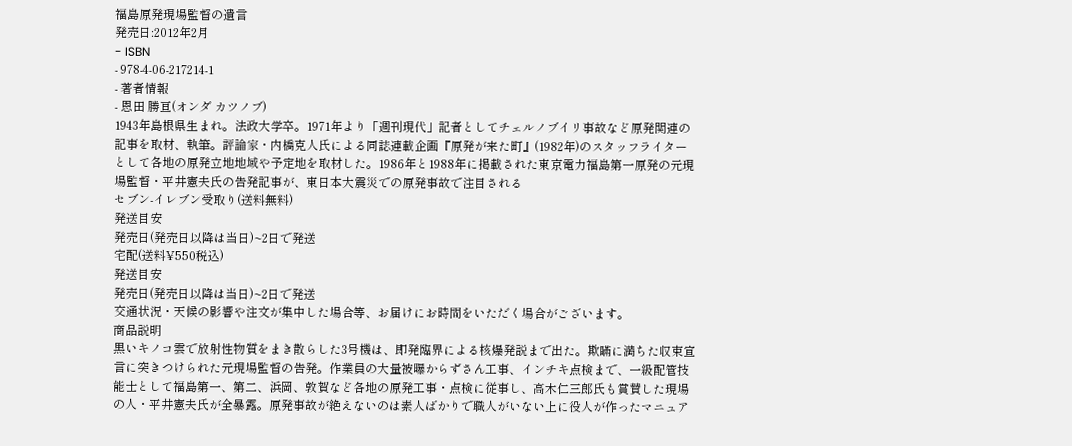福島原発現場監督の遺言
発売日:2012年2月
- ISBN
- 978-4-06-217214-1
- 著者情報
- 恩田 勝亘(オンダ カツノブ)
1943年島根県生まれ。法政大学卒。1971年より「週刊現代」記者としてチェルノブイリ事故など原発関連の記事を取材、執筆。評論家・内橋克人氏による同誌連載企画『原発が来た町』(1982年)のスタッフライターとして各地の原発立地地域や予定地を取材した。1986年と1988年に掲載された東京電力福島第一原発の元現場監督・平井憲夫氏の告発記事が、東日本大震災での原発事故で注目される
セブン-イレブン受取り(送料無料)
発送目安
発売日(発売日以降は当日)~2日で発送
宅配(送料¥550税込)
発送目安
発売日(発売日以降は当日)~2日で発送
交通状況・天候の影響や注文が集中した場合等、お届けにお時間をいただく場合がございます。
商品説明
黒いキノコ雲で放射性物質をまき散らした3号機は、即発臨界による核爆発説まで出た。欺瞞に満ちた収束宣言に突きつけられた元現場監督の告発。作業員の大量被曝からずさん工事、インチキ点検まで、一級配管技能士として福島第一、第二、浜岡、敦賀など各地の原発工事・点検に従事し、高木仁三郎氏も賞賛した現場の人・平井憲夫氏が全暴露。原発事故が絶えないのは素人ばかりで職人がいない上に役人が作ったマニュア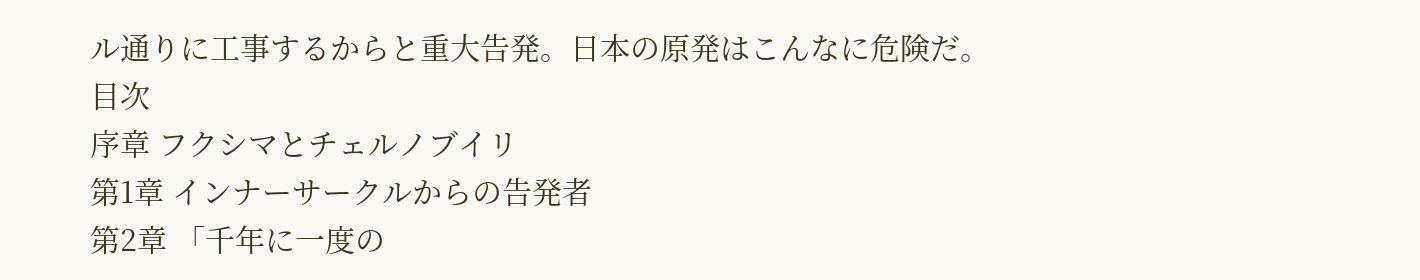ル通りに工事するからと重大告発。日本の原発はこんなに危険だ。
目次
序章 フクシマとチェルノブイリ
第1章 インナーサークルからの告発者
第2章 「千年に一度の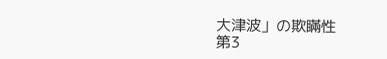大津波」の欺瞞性
第3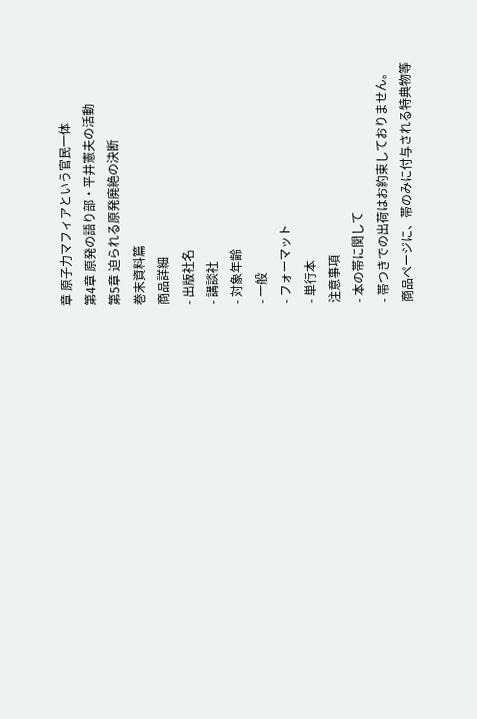章 原子力マフィアという官民一体
第4章 原発の語り部・平井憲夫の活動
第5章 迫られる原発廃絶の決断
巻末資料篇
商品詳細
- 出版社名
- 講談社
- 対象年齢
- 一般
- フォーマット
- 単行本
注意事項
- 本の帯に関して
- 帯つきでの出荷はお約束しておりません。
商品ページに、帯のみに付与される特典物等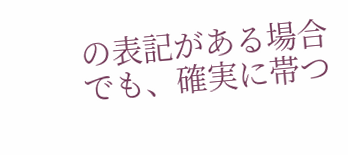の表記がある場合でも、確実に帯つ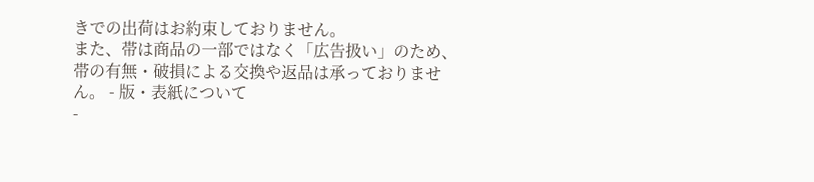きでの出荷はお約束しておりません。
また、帯は商品の一部ではなく「広告扱い」のため、帯の有無・破損による交換や返品は承っておりません。 - 版・表紙について
-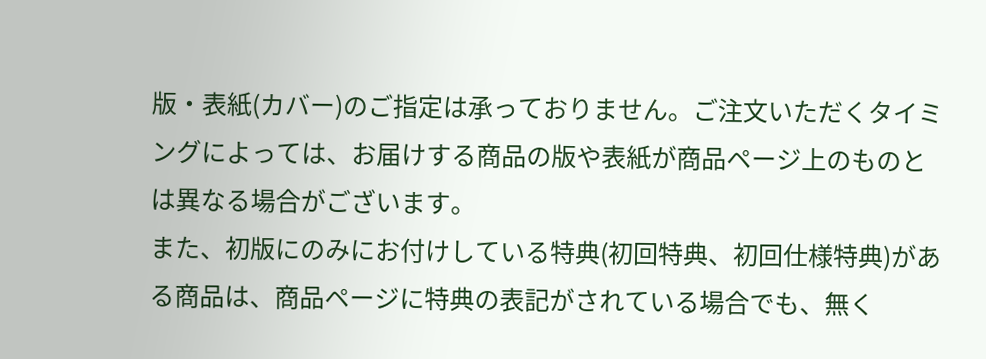版・表紙(カバー)のご指定は承っておりません。ご注文いただくタイミングによっては、お届けする商品の版や表紙が商品ページ上のものとは異なる場合がございます。
また、初版にのみにお付けしている特典(初回特典、初回仕様特典)がある商品は、商品ページに特典の表記がされている場合でも、無く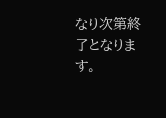なり次第終了となります。